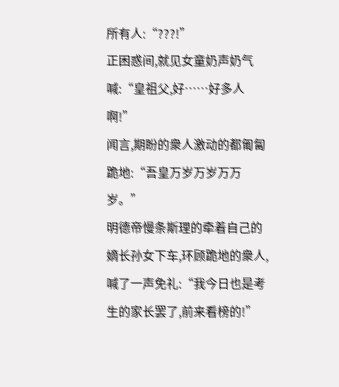所有人:“???!”
正困惑间,就见女童奶声奶气喊:“皇祖父,好……好多人啊!”
闻言,期盼的衆人激动的都匍匐跪地:“吾皇万岁万岁万万岁。”
明德帝慢条斯理的牵着自己的嫡长孙女下车,环顾跪地的衆人,喊了一声免礼:“我今日也是考生的家长罢了,前来看榜的!”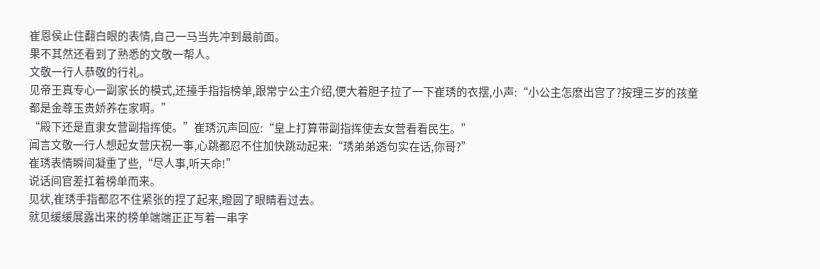崔恩侯止住翻白眼的表情,自己一马当先冲到最前面。
果不其然还看到了熟悉的文敬一帮人。
文敬一行人恭敬的行礼。
见帝王真专心一副家长的模式,还擡手指指榜单,跟常宁公主介绍,便大着胆子拉了一下崔琇的衣摆,小声:“小公主怎麽出宫了?按理三岁的孩童都是金尊玉贵娇养在家啊。”
“殿下还是直隶女营副指挥使。”崔琇沉声回应:“皇上打算带副指挥使去女营看看民生。”
闻言文敬一行人想起女营庆祝一事,心跳都忍不住加快跳动起来:“琇弟弟透句实在话,你哥?”
崔琇表情瞬间凝重了些,“尽人事,听天命!”
说话间官差扛着榜单而来。
见状,崔琇手指都忍不住紧张的捏了起来,瞪圆了眼睛看过去。
就见缓缓展露出来的榜单端端正正写着一串字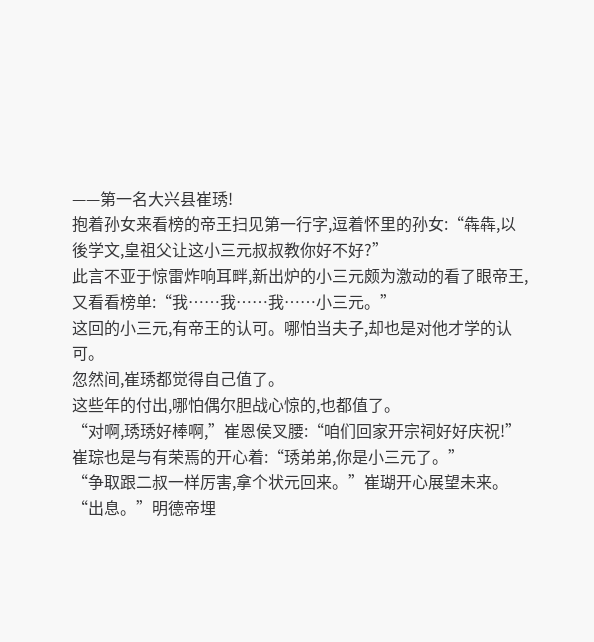——第一名大兴县崔琇!
抱着孙女来看榜的帝王扫见第一行字,逗着怀里的孙女:“犇犇,以後学文,皇祖父让这小三元叔叔教你好不好?”
此言不亚于惊雷炸响耳畔,新出炉的小三元颇为激动的看了眼帝王,又看看榜单:“我……我……我……小三元。”
这回的小三元,有帝王的认可。哪怕当夫子,却也是对他才学的认可。
忽然间,崔琇都觉得自己值了。
这些年的付出,哪怕偶尔胆战心惊的,也都值了。
“对啊,琇琇好棒啊,”崔恩侯叉腰:“咱们回家开宗祠好好庆祝!”
崔琮也是与有荣焉的开心着:“琇弟弟,你是小三元了。”
“争取跟二叔一样厉害,拿个状元回来。”崔瑚开心展望未来。
“出息。”明德帝埋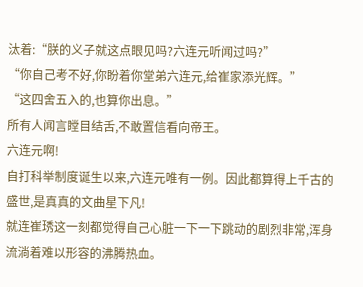汰着:“朕的义子就这点眼见吗?六连元听闻过吗?”
“你自己考不好,你盼着你堂弟六连元,给崔家添光辉。”
“这四舍五入的,也算你出息。”
所有人闻言瞠目结舌,不敢置信看向帝王。
六连元啊!
自打科举制度诞生以来,六连元唯有一例。因此都算得上千古的盛世,是真真的文曲星下凡!
就连崔琇这一刻都觉得自己心脏一下一下跳动的剧烈非常,浑身流淌着难以形容的沸腾热血。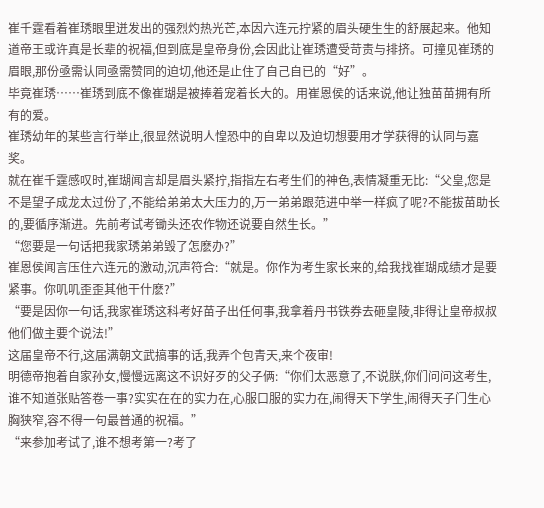崔千霆看着崔琇眼里迸发出的强烈灼热光芒,本因六连元拧紧的眉头硬生生的舒展起来。他知道帝王或许真是长辈的祝福,但到底是皇帝身份,会因此让崔琇遭受苛责与排挤。可撞见崔琇的眉眼,那份亟需认同亟需赞同的迫切,他还是止住了自己自已的“好”。
毕竟崔琇……崔琇到底不像崔瑚是被捧着宠着长大的。用崔恩侯的话来说,他让独苗苗拥有所有的爱。
崔琇幼年的某些言行举止,很显然说明人惶恐中的自卑以及迫切想要用才学获得的认同与嘉奖。
就在崔千霆感叹时,崔瑚闻言却是眉头紧拧,指指左右考生们的神色,表情凝重无比:“父皇,您是不是望子成龙太过份了,不能给弟弟太大压力的,万一弟弟跟范进中举一样疯了呢?不能拔苗助长的,要循序渐进。先前考试考锄头还农作物还说要自然生长。”
“您要是一句话把我家琇弟弟毁了怎麽办?”
崔恩侯闻言压住六连元的激动,沉声符合:“就是。你作为考生家长来的,给我找崔瑚成绩才是要紧事。你叽叽歪歪其他干什麽?”
“要是因你一句话,我家崔琇这科考好苗子出任何事,我拿着丹书铁券去砸皇陵,非得让皇帝叔叔他们做主要个说法!”
这届皇帝不行,这届满朝文武搞事的话,我弄个包青天,来个夜审!
明德帝抱着自家孙女,慢慢远离这不识好歹的父子俩:“你们太恶意了,不说朕,你们问问这考生,谁不知道张贴答卷一事?实实在在的实力在,心服口服的实力在,闹得天下学生,闹得天子门生心胸狭窄,容不得一句最普通的祝福。”
“来参加考试了,谁不想考第一?考了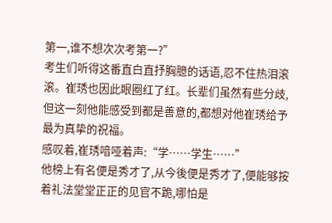第一,谁不想次次考第一?”
考生们听得这番直白直抒胸臆的话语,忍不住热泪滚滚。崔琇也因此眼圈红了红。长辈们虽然有些分歧,但这一刻他能感受到都是善意的,都想对他崔琇给予最为真挚的祝福。
感叹着,崔琇喑哑着声:“学……学生……”
他榜上有名便是秀才了,从今後便是秀才了,便能够按着礼法堂堂正正的见官不跪,哪怕是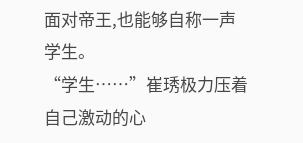面对帝王,也能够自称一声学生。
“学生……”崔琇极力压着自己激动的心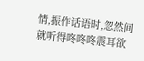情,振作话语时,忽然间就听得咚咚咚震耳欲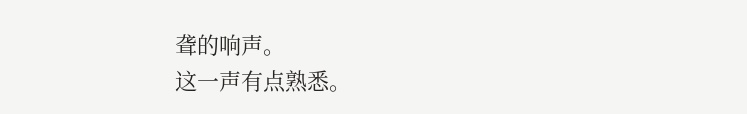聋的响声。
这一声有点熟悉。